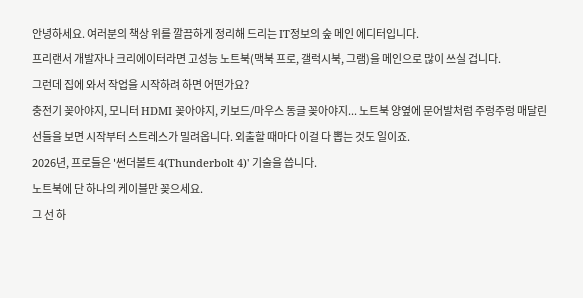안녕하세요. 여러분의 책상 위를 깔끔하게 정리해 드리는 IT정보의 숲 메인 에디터입니다.
프리랜서 개발자나 크리에이터라면 고성능 노트북(맥북 프로, 갤럭시북, 그램)을 메인으로 많이 쓰실 겁니다.
그런데 집에 와서 작업을 시작하려 하면 어떤가요?
충전기 꽂아야지, 모니터 HDMI 꽂아야지, 키보드/마우스 동글 꽂아야지... 노트북 양옆에 문어발처럼 주렁주렁 매달린 선들을 보면 시작부터 스트레스가 밀려옵니다. 외출할 때마다 이걸 다 뽑는 것도 일이죠.
2026년, 프로들은 '썬더볼트 4(Thunderbolt 4)' 기술을 씁니다.
노트북에 단 하나의 케이블만 꽂으세요.
그 선 하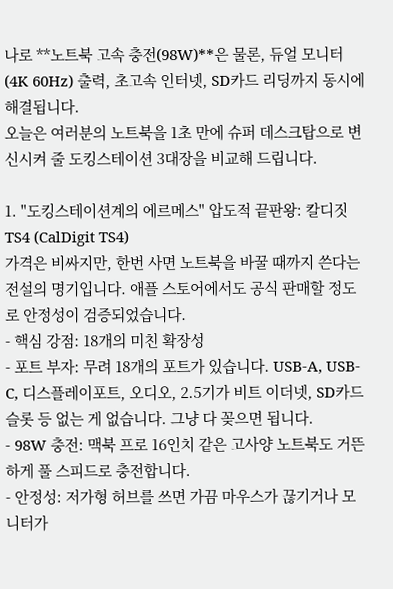나로 **노트북 고속 충전(98W)**은 물론, 듀얼 모니터(4K 60Hz) 출력, 초고속 인터넷, SD카드 리딩까지 동시에 해결됩니다.
오늘은 여러분의 노트북을 1초 만에 슈퍼 데스크탑으로 변신시켜 줄 도킹스테이션 3대장을 비교해 드립니다.

1. "도킹스테이션계의 에르메스" 압도적 끝판왕: 칼디짓 TS4 (CalDigit TS4)
가격은 비싸지만, 한번 사면 노트북을 바꿀 때까지 쓴다는 전설의 명기입니다. 애플 스토어에서도 공식 판매할 정도로 안정성이 검증되었습니다.
- 핵심 강점: 18개의 미친 확장성
- 포트 부자: 무려 18개의 포트가 있습니다. USB-A, USB-C, 디스플레이포트, 오디오, 2.5기가 비트 이더넷, SD카드 슬롯 등 없는 게 없습니다. 그냥 다 꽂으면 됩니다.
- 98W 충전: 맥북 프로 16인치 같은 고사양 노트북도 거뜬하게 풀 스피드로 충전합니다.
- 안정성: 저가형 허브를 쓰면 가끔 마우스가 끊기거나 모니터가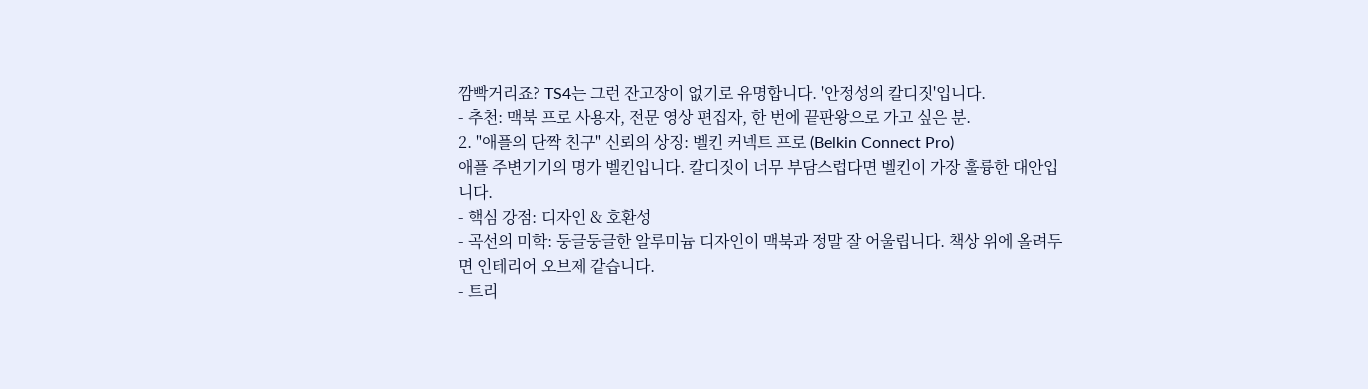깜빡거리죠? TS4는 그런 잔고장이 없기로 유명합니다. '안정성의 칼디짓'입니다.
- 추천: 맥북 프로 사용자, 전문 영상 편집자, 한 번에 끝판왕으로 가고 싶은 분.
2. "애플의 단짝 친구" 신뢰의 상징: 벨킨 커넥트 프로 (Belkin Connect Pro)
애플 주변기기의 명가 벨킨입니다. 칼디짓이 너무 부담스럽다면 벨킨이 가장 훌륭한 대안입니다.
- 핵심 강점: 디자인 & 호환성
- 곡선의 미학: 둥글둥글한 알루미늄 디자인이 맥북과 정말 잘 어울립니다. 책상 위에 올려두면 인테리어 오브제 같습니다.
- 트리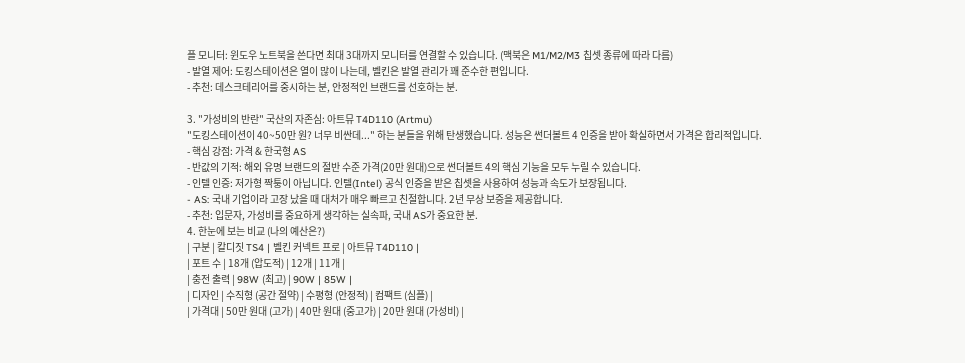플 모니터: 윈도우 노트북을 쓴다면 최대 3대까지 모니터를 연결할 수 있습니다. (맥북은 M1/M2/M3 칩셋 종류에 따라 다름)
- 발열 제어: 도킹스테이션은 열이 많이 나는데, 벨킨은 발열 관리가 꽤 준수한 편입니다.
- 추천: 데스크테리어를 중시하는 분, 안정적인 브랜드를 선호하는 분.

3. "가성비의 반란" 국산의 자존심: 아트뮤 T4D110 (Artmu)
"도킹스테이션이 40~50만 원? 너무 비싼데..." 하는 분들을 위해 탄생했습니다. 성능은 썬더볼트 4 인증을 받아 확실하면서 가격은 합리적입니다.
- 핵심 강점: 가격 & 한국형 AS
- 반값의 기적: 해외 유명 브랜드의 절반 수준 가격(20만 원대)으로 썬더볼트 4의 핵심 기능을 모두 누릴 수 있습니다.
- 인텔 인증: 저가형 짝퉁이 아닙니다. 인텔(Intel) 공식 인증을 받은 칩셋을 사용하여 성능과 속도가 보장됩니다.
- AS: 국내 기업이라 고장 났을 때 대처가 매우 빠르고 친절합니다. 2년 무상 보증을 제공합니다.
- 추천: 입문자, 가성비를 중요하게 생각하는 실속파, 국내 AS가 중요한 분.
4. 한눈에 보는 비교 (나의 예산은?)
| 구분 | 칼디짓 TS4 | 벨킨 커넥트 프로 | 아트뮤 T4D110 |
| 포트 수 | 18개 (압도적) | 12개 | 11개 |
| 충전 출력 | 98W (최고) | 90W | 85W |
| 디자인 | 수직형 (공간 절약) | 수평형 (안정적) | 컴팩트 (심플) |
| 가격대 | 50만 원대 (고가) | 40만 원대 (중고가) | 20만 원대 (가성비) |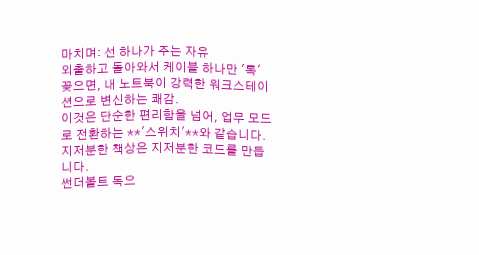마치며: 선 하나가 주는 자유
외출하고 돌아와서 케이블 하나만 '톡' 꽂으면, 내 노트북이 강력한 워크스테이션으로 변신하는 쾌감.
이것은 단순한 편리함을 넘어, 업무 모드로 전환하는 **'스위치'**와 같습니다.
지저분한 책상은 지저분한 코드를 만듭니다.
썬더볼트 독으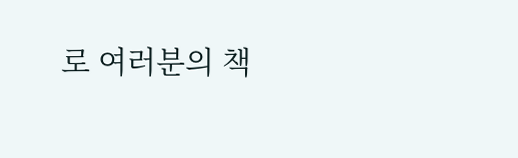로 여러분의 책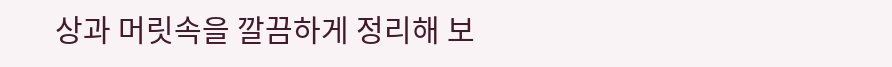상과 머릿속을 깔끔하게 정리해 보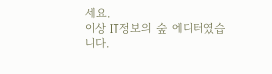세요.
이상 IT정보의 숲 에디터였습니다.